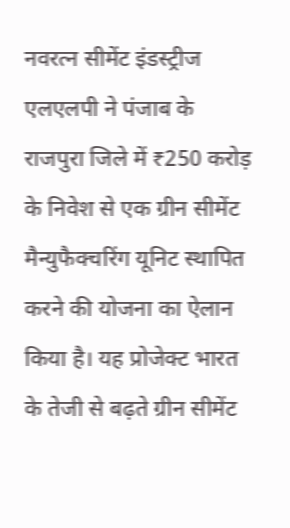नवरत्न सीमेंट इंडस्ट्रीज एलएलपी ने पंजाब के राजपुरा जिले में ₹250 करोड़ के निवेश से एक ग्रीन सीमेंट मैन्युफैक्चरिंग यूनिट स्थापित करने की योजना का ऐलान किया है। यह प्रोजेक्ट भारत के तेजी से बढ़ते ग्रीन सीमेंट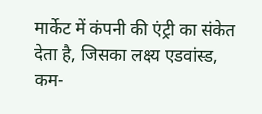मार्केट में कंपनी की एंट्री का संकेत देता है, जिसका लक्ष्य एडवांस्ड, कम-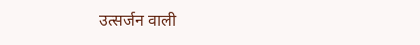उत्सर्जन वाली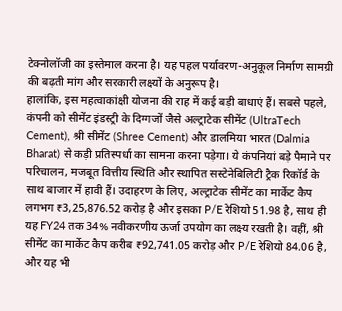टेक्नोलॉजी का इस्तेमाल करना है। यह पहल पर्यावरण-अनुकूल निर्माण सामग्री की बढ़ती मांग और सरकारी लक्ष्यों के अनुरूप है।
हालांकि, इस महत्वाकांक्षी योजना की राह में कई बड़ी बाधाएं हैं। सबसे पहले, कंपनी को सीमेंट इंडस्ट्री के दिग्गजों जैसे अल्ट्राटेक सीमेंट (UltraTech Cement), श्री सीमेंट (Shree Cement) और डालमिया भारत (Dalmia Bharat) से कड़ी प्रतिस्पर्धा का सामना करना पड़ेगा। ये कंपनियां बड़े पैमाने पर परिचालन, मजबूत वित्तीय स्थिति और स्थापित सस्टेनेबिलिटी ट्रैक रिकॉर्ड के साथ बाजार में हावी हैं। उदाहरण के लिए, अल्ट्राटेक सीमेंट का मार्केट कैप लगभग ₹3,25,876.52 करोड़ है और इसका P/E रेशियो 51.98 है, साथ ही यह FY24 तक 34% नवीकरणीय ऊर्जा उपयोग का लक्ष्य रखती है। वहीं, श्री सीमेंट का मार्केट कैप करीब ₹92,741.05 करोड़ और P/E रेशियो 84.06 है, और यह भी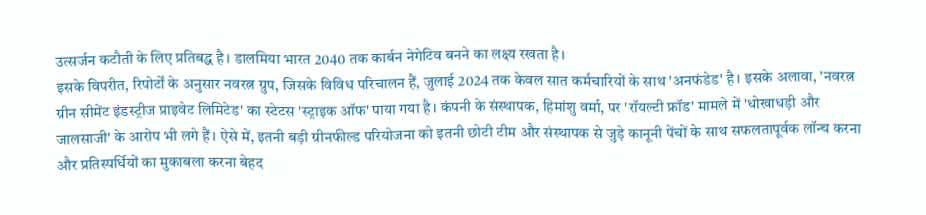उत्सर्जन कटौती के लिए प्रतिबद्ध है। डालमिया भारत 2040 तक कार्बन नेगेटिव बनने का लक्ष्य रखता है।
इसके विपरीत, रिपोर्टों के अनुसार नवरत्न ग्रुप, जिसके विविध परिचालन हैं, जुलाई 2024 तक केवल सात कर्मचारियों के साथ 'अनफंडेड' है। इसके अलावा, 'नवरत्न ग्रीन सीमेंट इंडस्ट्रीज प्राइवेट लिमिटेड' का स्टेटस 'स्ट्राइक ऑफ' पाया गया है। कंपनी के संस्थापक, हिमांशु वर्मा, पर 'रॉयल्टी फ्रॉड' मामले में 'धोखाधड़ी और जालसाजी' के आरोप भी लगे हैं। ऐसे में, इतनी बड़ी ग्रीनफील्ड परियोजना को इतनी छोटी टीम और संस्थापक से जुड़े कानूनी पेंचों के साथ सफलतापूर्वक लॉन्च करना और प्रतिस्पर्धियों का मुकाबला करना बेहद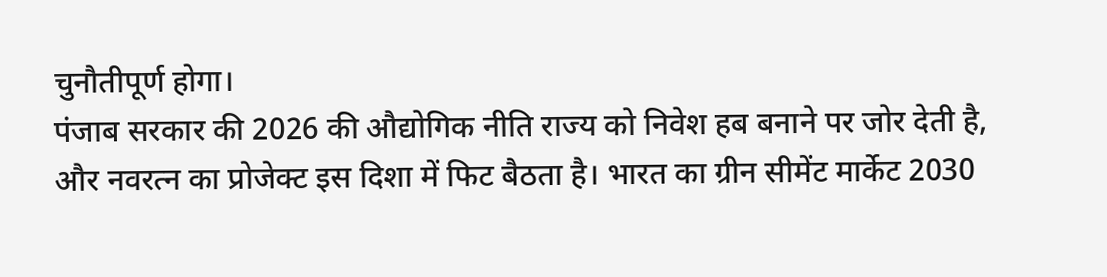चुनौतीपूर्ण होगा।
पंजाब सरकार की 2026 की औद्योगिक नीति राज्य को निवेश हब बनाने पर जोर देती है, और नवरत्न का प्रोजेक्ट इस दिशा में फिट बैठता है। भारत का ग्रीन सीमेंट मार्केट 2030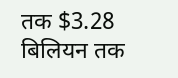तक $3.28 बिलियन तक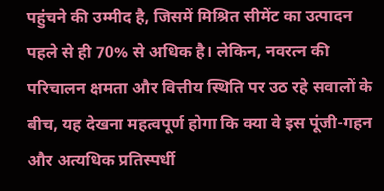पहुंचने की उम्मीद है, जिसमें मिश्रित सीमेंट का उत्पादन पहले से ही 70% से अधिक है। लेकिन, नवरत्न की परिचालन क्षमता और वित्तीय स्थिति पर उठ रहे सवालों के बीच, यह देखना महत्वपूर्ण होगा कि क्या वे इस पूंजी-गहन और अत्यधिक प्रतिस्पर्धी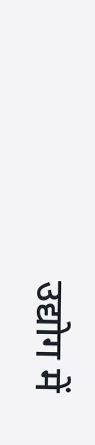उद्योग में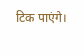टिक पाएंगे।